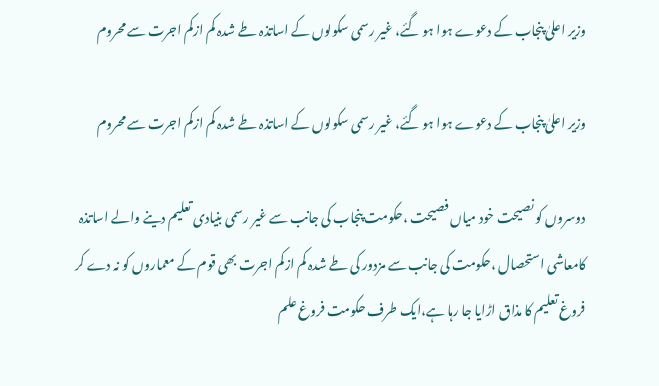وزیر اعلیٰ پنجاب کے دعوے ہوا ہو گئے، غیر رسمی سکولوں کے اساتذہ طے شدہ کم ازکم اجرت سے محروم

وزیر اعلیٰ پنجاب کے دعوے ہوا ہو گئے، غیر رسمی سکولوں کے اساتذہ طے شدہ کم ازکم اجرت سے محروم

دوسروں کو نصیحت خود میاں فصیحت ،حکومت پنجاب کی جانب سے غیر رسمی بنیادی تعلیم دینے والے اساتذہ کامعاشی استحصال ،حکومت کی جانب سے مزدور کی طے شدہ کم ازکم اجرت بھی قوم کے معماروں کو نہ دے کر فروغ تعلیم کا مذاق اڑایا جا رہا ہے،ایک طرف حکومت فروغ علم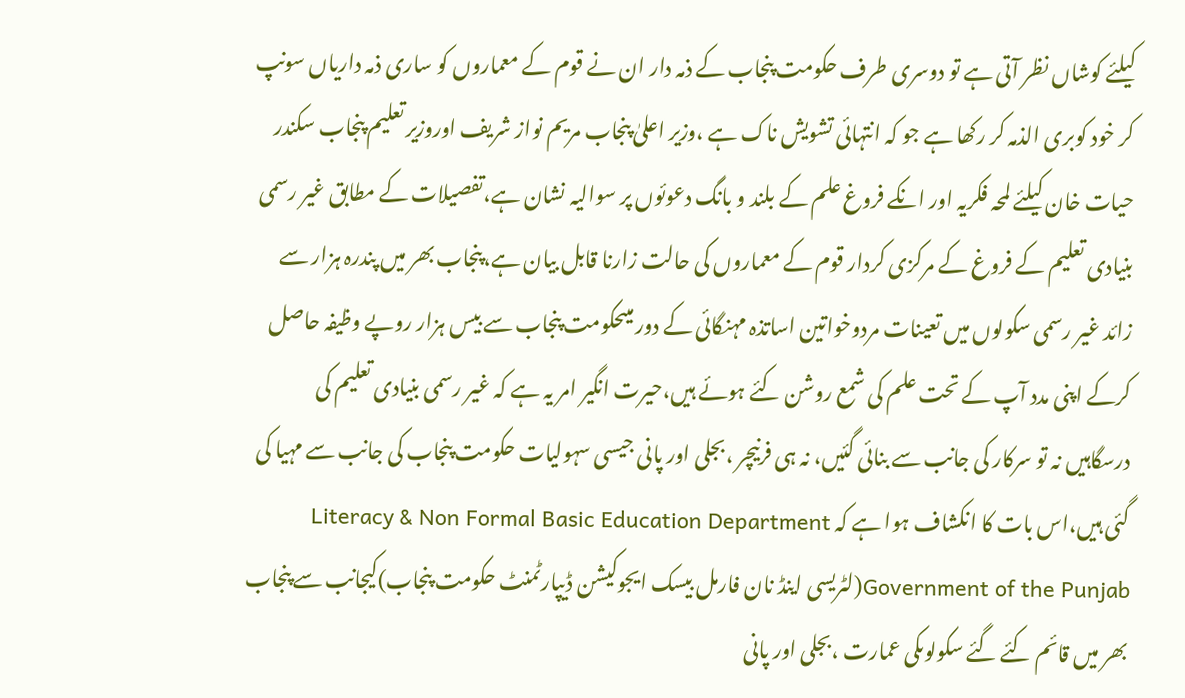کیلئے کوشاں نظر آتی ہے تو دوسری طرف حکومت پنجاب کے ذمہ دار ان نے قوم کے معماروں کو ساری ذمہ داریاں سونپ کر خود کوبری الذمہ کر رکھا ہے جو کہ انتہائی تشویش ناک ہے ،وزیر اعلیٰ پنجاب مریم نواز شریف اوروزیر تعلیم پنجاب سکندر حیات خان کیلئے لمحہ فکریہ اور انکے فروغ علم کے بلند و بانگ دعوئوں پر سوالیہ نشان ہے،تفصیلات کے مطابق غیر رسمی بنیادی تعلیم کے فروغ کے مرکزی کردار قوم کے معماروں کی حالت زارنا قابل بیان ہے،پنجاب بھر میں پندرہ ہزار سے زائد غیر رسمی سکولوں میں تعینات مردوخواتین اساتذہ مہنگائی کے دور میںحکومت پنجاب سے بیس ہزار روپے وظیفہ حاصل کرکے اپنی مدد آپ کے تحت علم کی شمع روشن کئے ہوئے ہیں،حیرت انگیر امر یہ ہے کہ غیر رسمی بنیادی تعلیم کی درسگاہیں نہ تو سرکار کی جانب سے بنائی گئیں، نہ ہی فرنیچر ،بجلی اور پانی جیسی سہولیات حکومت پنجاب کی جانب سے مہیا کی گئی ہیں،اس بات کا انکشاف ہوا ہے کہ Literacy & Non Formal Basic Education Department
Government of the Punjab(لٹریسی اینڈ نان فارمل بیسک ایجوکیشن ڈیپارٹمنٹ حکومت پنجاب)کیجانب سے پنجاب بھر میں قائم کئے گئے سکولوںکی عمارت ،بجلی اور پانی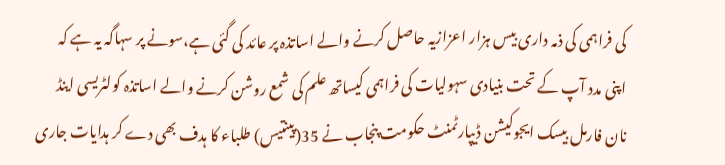کی فراہمی کی ذمہ داری بیس ہزار اعزازیہ حاصل کرنے والے اساتذہ پر عائد کی گئی ہے،سونے پر سہاگہ یہ ہے کہ اپنی مدد آپ کے تحت بنیادی سہولیات کی فراہمی کیساتھ علم کی شمع روشن کرنے والے اساتذہ کولٹریسی اینڈ نان فارمل بیسک ایجوکیشن ڈیپارٹمنٹ حکومت پنجاب نے 35(پینتیس) طلباء کا ہدف بھی دے کر ہدایات جاری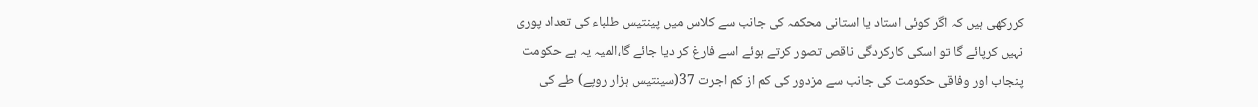کررکھی ہیں کہ اگر کوئی استاد یا استانی محکمہ کی جانب سے کلاس میں پینتیس طلباء کی تعداد پوری نہیں کرپائے گا تو اسکی کارکردگی ناقص تصور کرتے ہوئے اسے فارغ کر دیا جائے گا،المیہ یہ ہے حکومت پنجاب اور وفاقی حکومت کی جانب سے مزدور کی کم از کم اجرت 37(سینتیس ہزار روپے) طے کی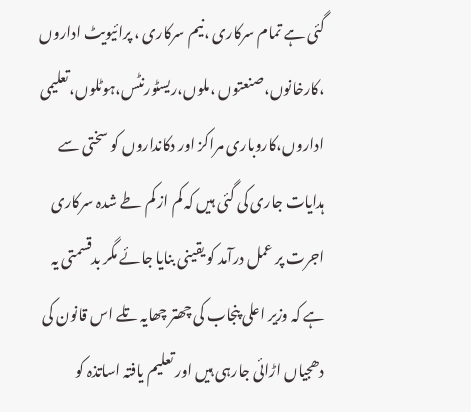گئی ہے تمام سرکاری ،نیم سرکاری ، پرائیویٹ اداروں ،کارخانوں،صنعتوں ،ملوں،ریسٹورنٹس،ہوٹلوں،تعلیمی اداروں،کاروباری مراکز اور دکانداروں کو سختی سے ہدایات جاری کی گئی ہیں کہ کم از کم طے شدہ سرکاری اجرت پر عمل درآمد کو یقینی بنایا جائے مگر بدقسمتی یہ ہے کہ وزیر اعلی پنجاب کی چھتر چھایہ تلے اس قانون کی دھجیاں اڑائی جارہی ہیں اور تعلیم یافتہ اساتذہ کو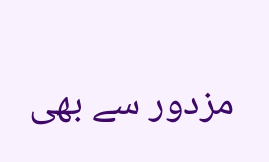مزدور سے بھی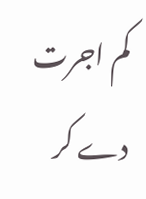کم اجرت دے کر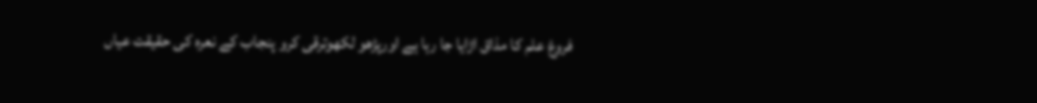فروغ علم کا مذاق اڑایا جا رہا ہے اورپڑھو لکھوترقی کرو پنجاب کے نعرہ کی حقیقت عیاں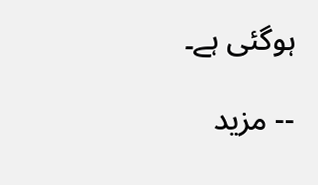ہوگئی ہے۔

-- مزید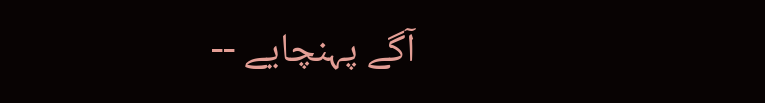آگے پہنچایے --